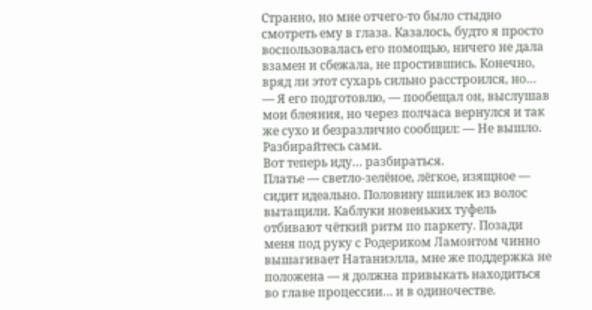Странно, но мне отчего-то было стыдно смотреть ему в глаза. Казалось, будто я просто воспользовалась его помощью, ничего не дала взамен и сбежала, не простившись. Конечно, вряд ли этот сухарь сильно расстроился, но…
— Я его подготовлю, — пообещал он, выслушав мои блеяния, но через полчаса вернулся и так же сухо и безразлично сообщил: — Не вышло. Разбирайтесь сами.
Вот теперь иду… разбираться.
Платье — светло-зелёное, лёгкое, изящное — сидит идеально. Половину шпилек из волос вытащили. Каблуки новеньких туфель отбивают чёткий ритм по паркету. Позади меня под руку с Родериком Ламонтом чинно вышагивает Натаниэлла, мне же поддержка не положена — я должна привыкать находиться во главе процессии… и в одиночестве.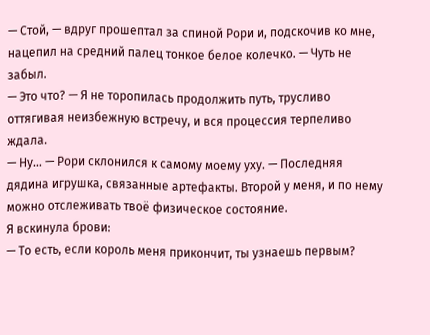— Стой, — вдруг прошептал за спиной Рори и, подскочив ко мне, нацепил на средний палец тонкое белое колечко. — Чуть не забыл.
— Это что? — Я не торопилась продолжить путь, трусливо оттягивая неизбежную встречу, и вся процессия терпеливо ждала.
— Ну… — Рори склонился к самому моему уху. — Последняя дядина игрушка, связанные артефакты. Второй у меня, и по нему можно отслеживать твоё физическое состояние.
Я вскинула брови:
— То есть, если король меня прикончит, ты узнаешь первым?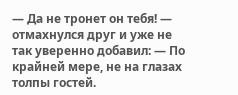— Да не тронет он тебя! — отмахнулся друг и уже не так уверенно добавил: — По крайней мере, не на глазах толпы гостей.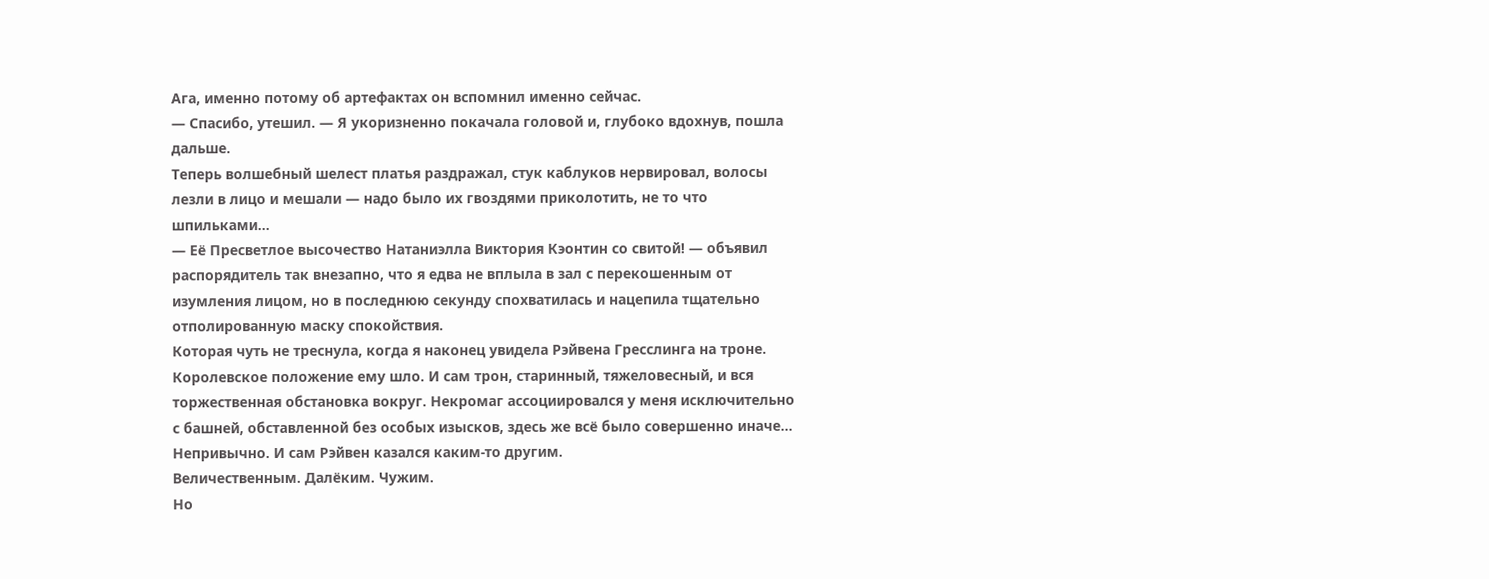Ага, именно потому об артефактах он вспомнил именно сейчас.
— Спасибо, утешил. — Я укоризненно покачала головой и, глубоко вдохнув, пошла дальше.
Теперь волшебный шелест платья раздражал, стук каблуков нервировал, волосы лезли в лицо и мешали — надо было их гвоздями приколотить, не то что шпильками…
— Её Пресветлое высочество Натаниэлла Виктория Кэонтин со свитой! — объявил распорядитель так внезапно, что я едва не вплыла в зал с перекошенным от изумления лицом, но в последнюю секунду спохватилась и нацепила тщательно отполированную маску спокойствия.
Которая чуть не треснула, когда я наконец увидела Рэйвена Гресслинга на троне.
Королевское положение ему шло. И сам трон, старинный, тяжеловесный, и вся торжественная обстановка вокруг. Некромаг ассоциировался у меня исключительно с башней, обставленной без особых изысков, здесь же всё было совершенно иначе… Непривычно. И сам Рэйвен казался каким-то другим.
Величественным. Далёким. Чужим.
Но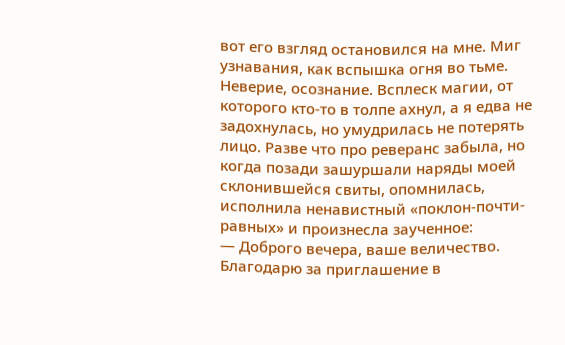вот его взгляд остановился на мне. Миг узнавания, как вспышка огня во тьме. Неверие, осознание. Всплеск магии, от которого кто-то в толпе ахнул, а я едва не задохнулась, но умудрилась не потерять лицо. Разве что про реверанс забыла, но когда позади зашуршали наряды моей склонившейся свиты, опомнилась, исполнила ненавистный «поклон-почти-равных» и произнесла заученное:
— Доброго вечера, ваше величество. Благодарю за приглашение в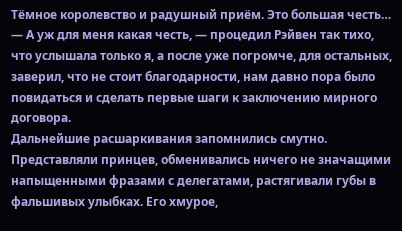Тёмное королевство и радушный приём. Это большая честь…
— А уж для меня какая честь, — процедил Рэйвен так тихо, что услышала только я, а после уже погромче, для остальных, заверил, что не стоит благодарности, нам давно пора было повидаться и сделать первые шаги к заключению мирного договора.
Дальнейшие расшаркивания запомнились смутно. Представляли принцев, обменивались ничего не значащими напыщенными фразами с делегатами, растягивали губы в фальшивых улыбках. Его хмурое,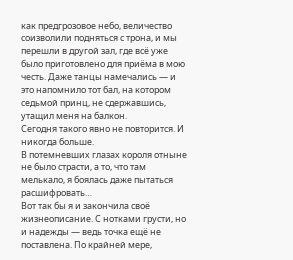как предгрозовое небо, величество соизволили подняться с трона, и мы перешли в другой зал, где всё уже было приготовлено для приёма в мою честь. Даже танцы намечались — и это напомнило тот бал, на котором седьмой принц, не сдержавшись, утащил меня на балкон.
Сегодня такого явно не повторится. И никогда больше.
В потемневших глазах короля отныне не было страсти, а то, что там мелькало, я боялась даже пытаться расшифровать…
Вот так бы я и закончила своё жизнеописание. С нотками грусти, но и надежды — ведь точка ещё не поставлена. По крайней мере,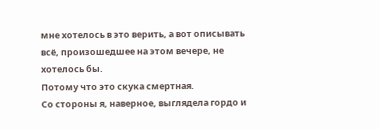мне хотелось в это верить, а вот описывать всё, произошедшее на этом вечере, не хотелось бы.
Потому что это скука смертная.
Со стороны я, наверное, выглядела гордо и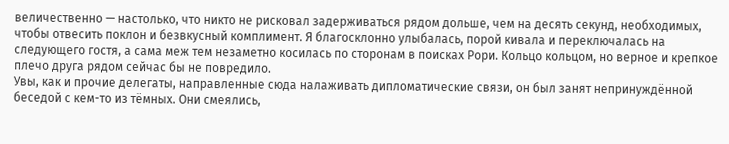величественно — настолько, что никто не рисковал задерживаться рядом дольше, чем на десять секунд, необходимых, чтобы отвесить поклон и безвкусный комплимент. Я благосклонно улыбалась, порой кивала и переключалась на следующего гостя, а сама меж тем незаметно косилась по сторонам в поисках Рори. Кольцо кольцом, но верное и крепкое плечо друга рядом сейчас бы не повредило.
Увы, как и прочие делегаты, направленные сюда налаживать дипломатические связи, он был занят непринуждённой беседой с кем-то из тёмных. Они смеялись,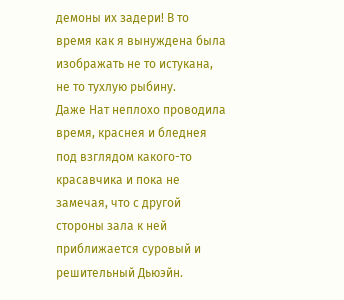демоны их задери! В то время как я вынуждена была изображать не то истукана, не то тухлую рыбину.
Даже Нат неплохо проводила время, краснея и бледнея под взглядом какого-то красавчика и пока не замечая, что с другой стороны зала к ней приближается суровый и решительный Дьюэйн.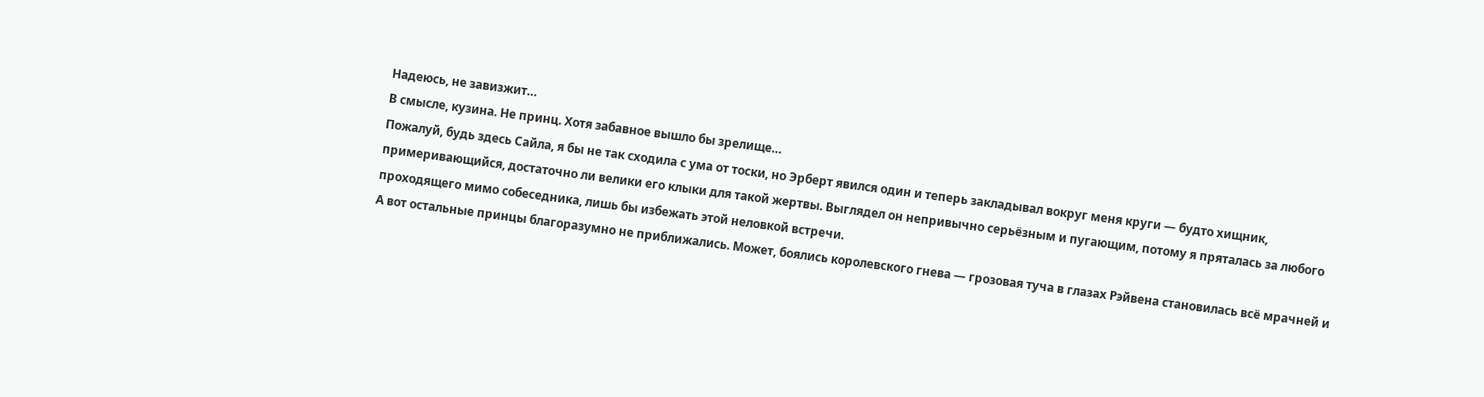Надеюсь, не завизжит…
В смысле, кузина. Не принц. Хотя забавное вышло бы зрелище…
Пожалуй, будь здесь Сайла, я бы не так сходила с ума от тоски, но Эрберт явился один и теперь закладывал вокруг меня круги — будто хищник, примеривающийся, достаточно ли велики его клыки для такой жертвы. Выглядел он непривычно серьёзным и пугающим, потому я пряталась за любого проходящего мимо собеседника, лишь бы избежать этой неловкой встречи.
А вот остальные принцы благоразумно не приближались. Может, боялись королевского гнева — грозовая туча в глазах Рэйвена становилась всё мрачней и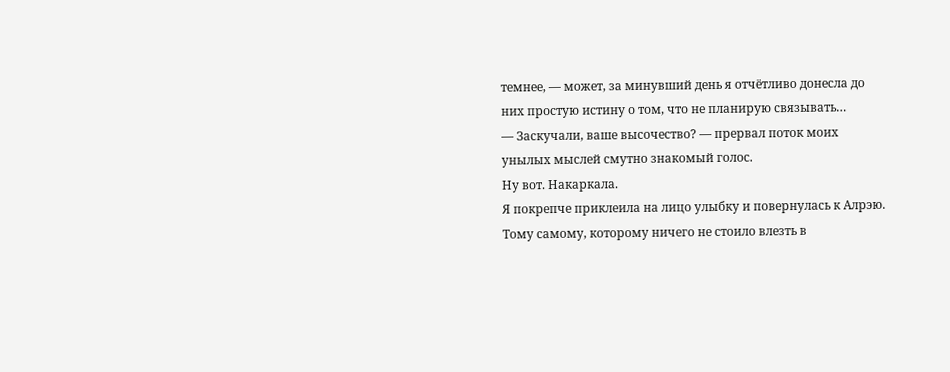темнее, — может, за минувший день я отчётливо донесла до них простую истину о том, что не планирую связывать…
— Заскучали, ваше высочество? — прервал поток моих унылых мыслей смутно знакомый голос.
Ну вот. Накаркала.
Я покрепче приклеила на лицо улыбку и повернулась к Алрэю. Тому самому, которому ничего не стоило влезть в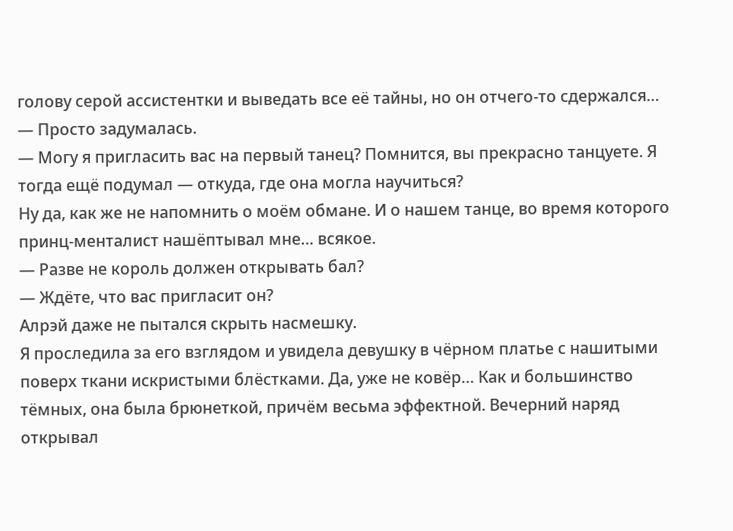голову серой ассистентки и выведать все её тайны, но он отчего-то сдержался…
— Просто задумалась.
— Могу я пригласить вас на первый танец? Помнится, вы прекрасно танцуете. Я тогда ещё подумал — откуда, где она могла научиться?
Ну да, как же не напомнить о моём обмане. И о нашем танце, во время которого принц-менталист нашёптывал мне… всякое.
— Разве не король должен открывать бал?
— Ждёте, что вас пригласит он?
Алрэй даже не пытался скрыть насмешку.
Я проследила за его взглядом и увидела девушку в чёрном платье с нашитыми поверх ткани искристыми блёстками. Да, уже не ковёр… Как и большинство тёмных, она была брюнеткой, причём весьма эффектной. Вечерний наряд открывал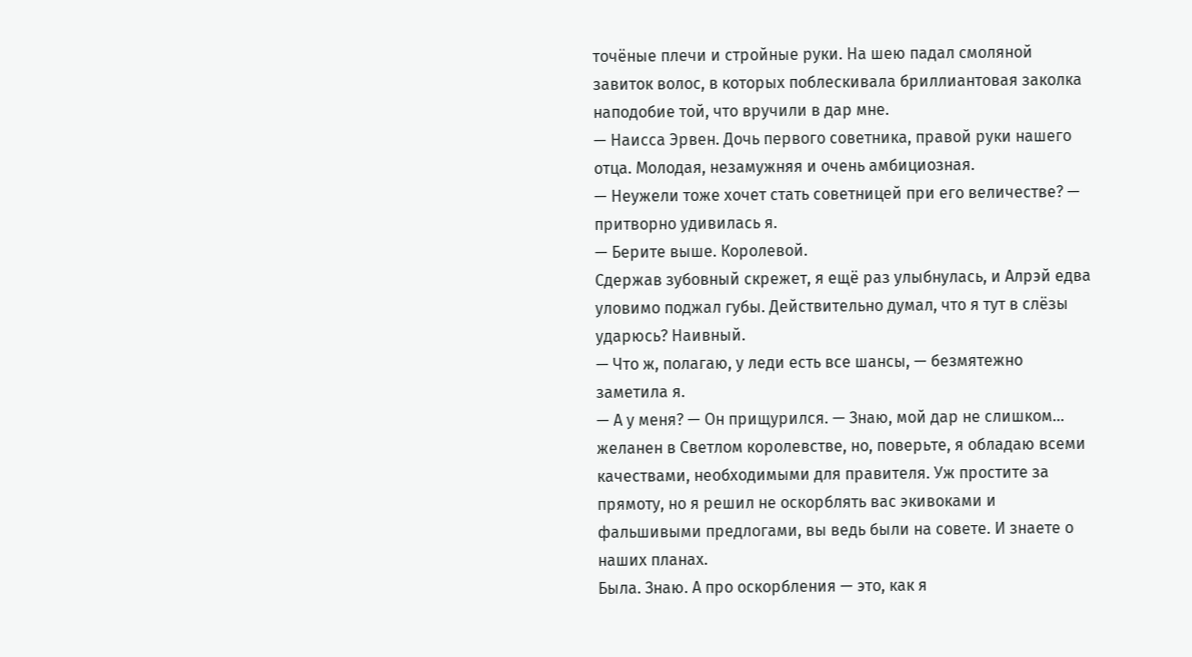точёные плечи и стройные руки. На шею падал смоляной завиток волос, в которых поблескивала бриллиантовая заколка наподобие той, что вручили в дар мне.
— Наисса Эрвен. Дочь первого советника, правой руки нашего отца. Молодая, незамужняя и очень амбициозная.
— Неужели тоже хочет стать советницей при его величестве? — притворно удивилась я.
— Берите выше. Королевой.
Сдержав зубовный скрежет, я ещё раз улыбнулась, и Алрэй едва уловимо поджал губы. Действительно думал, что я тут в слёзы ударюсь? Наивный.
— Что ж, полагаю, у леди есть все шансы, — безмятежно заметила я.
— А у меня? — Он прищурился. — Знаю, мой дар не слишком… желанен в Светлом королевстве, но, поверьте, я обладаю всеми качествами, необходимыми для правителя. Уж простите за прямоту, но я решил не оскорблять вас экивоками и фальшивыми предлогами, вы ведь были на совете. И знаете о наших планах.
Была. Знаю. А про оскорбления — это, как я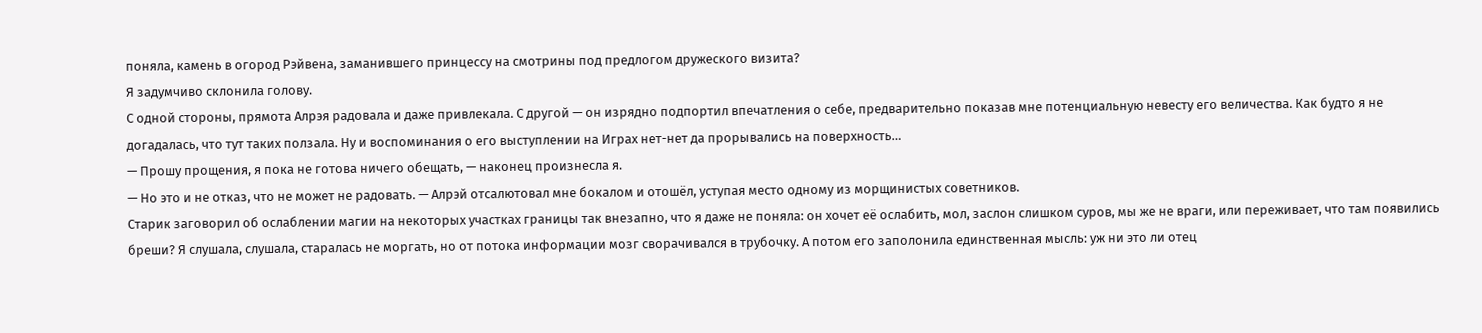поняла, камень в огород Рэйвена, заманившего принцессу на смотрины под предлогом дружеского визита?
Я задумчиво склонила голову.
С одной стороны, прямота Алрэя радовала и даже привлекала. С другой — он изрядно подпортил впечатления о себе, предварительно показав мне потенциальную невесту его величества. Как будто я не догадалась, что тут таких ползала. Ну и воспоминания о его выступлении на Играх нет-нет да прорывались на поверхность…
— Прошу прощения, я пока не готова ничего обещать, — наконец произнесла я.
— Но это и не отказ, что не может не радовать. — Алрэй отсалютовал мне бокалом и отошёл, уступая место одному из морщинистых советников.
Старик заговорил об ослаблении магии на некоторых участках границы так внезапно, что я даже не поняла: он хочет её ослабить, мол, заслон слишком суров, мы же не враги, или переживает, что там появились бреши? Я слушала, слушала, старалась не моргать, но от потока информации мозг сворачивался в трубочку. А потом его заполонила единственная мысль: уж ни это ли отец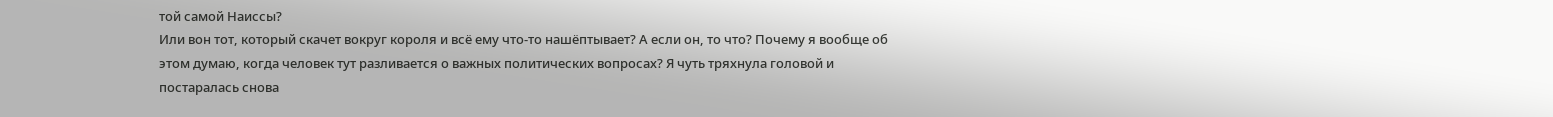той самой Наиссы?
Или вон тот, который скачет вокруг короля и всё ему что-то нашёптывает? А если он, то что? Почему я вообще об этом думаю, когда человек тут разливается о важных политических вопросах? Я чуть тряхнула головой и постаралась снова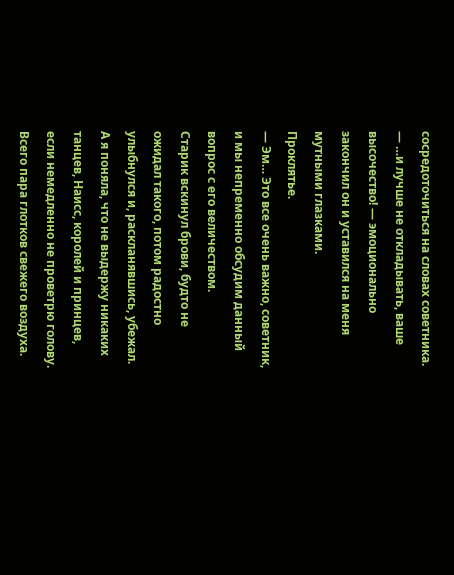сосредоточиться на словах советника.
— …и лучше не откладывать, ваше высочество! — эмоционально закончил он и уставился на меня мутными глазками.
Проклятье.
— Эм… Это все очень важно, советник, и мы непременно обсудим данный вопрос с его величеством.
Старик вскинул брови, будто не ожидал такого, потом радостно улыбнулся и, раскланявшись, убежал.
А я поняла, что не выдержу никаких танцев, Наисс, королей и принцев, если немедленно не проветрю голову. Всего пара глотков свежего воздуха.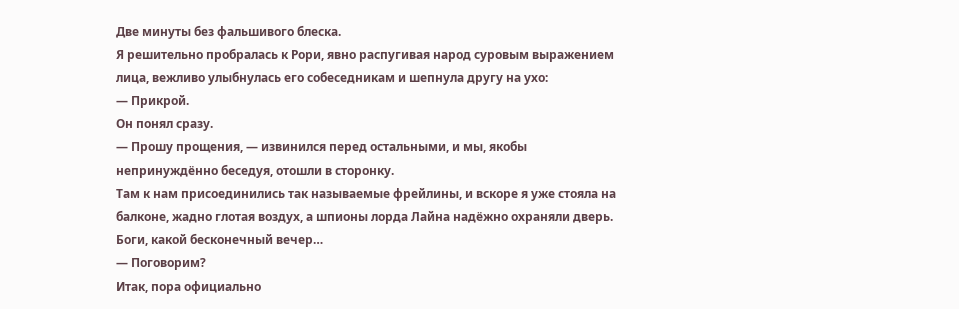Две минуты без фальшивого блеска.
Я решительно пробралась к Рори, явно распугивая народ суровым выражением лица, вежливо улыбнулась его собеседникам и шепнула другу на ухо:
— Прикрой.
Он понял сразу.
— Прошу прощения, — извинился перед остальными, и мы, якобы непринуждённо беседуя, отошли в сторонку.
Там к нам присоединились так называемые фрейлины, и вскоре я уже стояла на балконе, жадно глотая воздух, а шпионы лорда Лайна надёжно охраняли дверь.
Боги, какой бесконечный вечер…
— Поговорим?
Итак, пора официально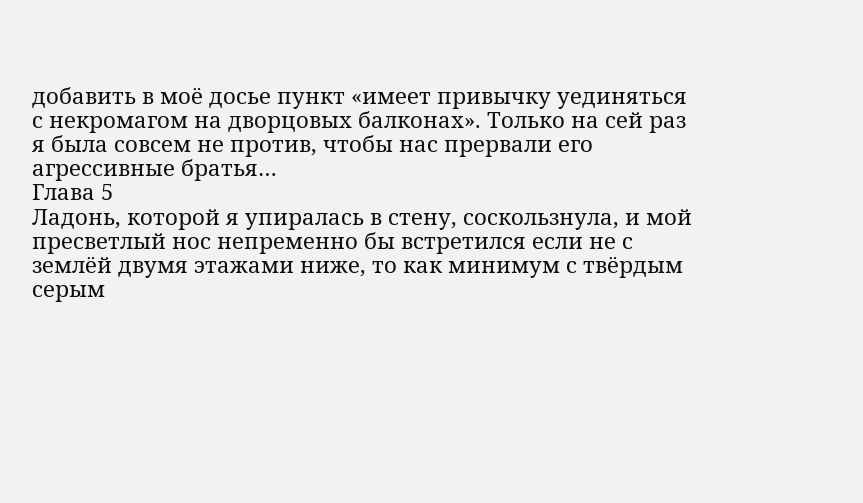добавить в моё досье пункт «имеет привычку уединяться с некромагом на дворцовых балконах». Только на сей раз я была совсем не против, чтобы нас прервали его агрессивные братья…
Глава 5
Ладонь, которой я упиралась в стену, соскользнула, и мой пресветлый нос непременно бы встретился если не с землёй двумя этажами ниже, то как минимум с твёрдым серым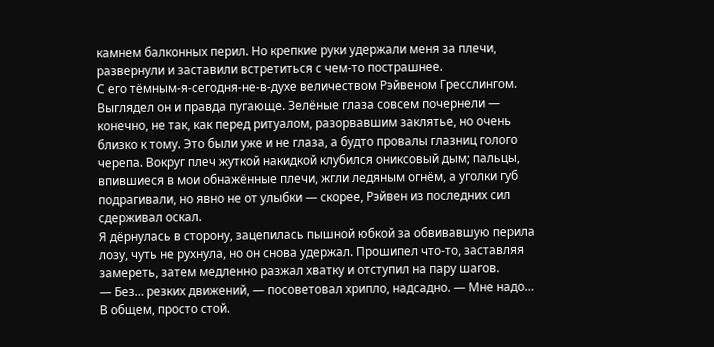камнем балконных перил. Но крепкие руки удержали меня за плечи, развернули и заставили встретиться с чем-то пострашнее.
С его тёмным-я-сегодня-не-в-духе величеством Рэйвеном Гресслингом.
Выглядел он и правда пугающе. Зелёные глаза совсем почернели — конечно, не так, как перед ритуалом, разорвавшим заклятье, но очень близко к тому. Это были уже и не глаза, а будто провалы глазниц голого черепа. Вокруг плеч жуткой накидкой клубился ониксовый дым; пальцы, впившиеся в мои обнажённые плечи, жгли ледяным огнём, а уголки губ подрагивали, но явно не от улыбки — скорее, Рэйвен из последних сил сдерживал оскал.
Я дёрнулась в сторону, зацепилась пышной юбкой за обвивавшую перила лозу, чуть не рухнула, но он снова удержал. Прошипел что-то, заставляя замереть, затем медленно разжал хватку и отступил на пару шагов.
— Без… резких движений, — посоветовал хрипло, надсадно. — Мне надо… В общем, просто стой.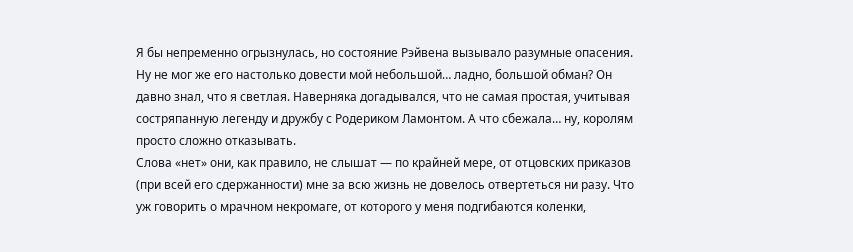Я бы непременно огрызнулась, но состояние Рэйвена вызывало разумные опасения. Ну не мог же его настолько довести мой небольшой… ладно, большой обман? Он давно знал, что я светлая. Наверняка догадывался, что не самая простая, учитывая состряпанную легенду и дружбу с Родериком Ламонтом. А что сбежала… ну, королям просто сложно отказывать.
Слова «нет» они, как правило, не слышат — по крайней мере, от отцовских приказов (при всей его сдержанности) мне за всю жизнь не довелось отвертеться ни разу. Что уж говорить о мрачном некромаге, от которого у меня подгибаются коленки,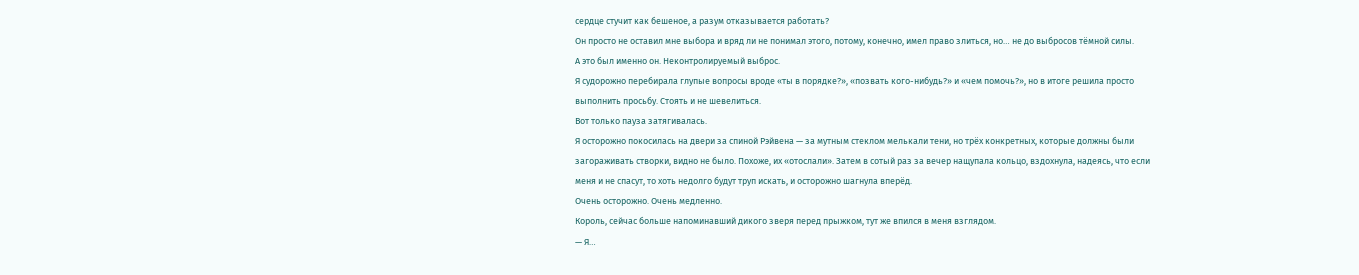сердце стучит как бешеное, а разум отказывается работать?
Он просто не оставил мне выбора и вряд ли не понимал этого, потому, конечно, имел право злиться, но… не до выбросов тёмной силы.
А это был именно он. Неконтролируемый выброс.
Я судорожно перебирала глупые вопросы вроде «ты в порядке?», «позвать кого-нибудь?» и «чем помочь?», но в итоге решила просто выполнить просьбу. Стоять и не шевелиться.
Вот только пауза затягивалась.
Я осторожно покосилась на двери за спиной Рэйвена — за мутным стеклом мелькали тени, но трёх конкретных, которые должны были загораживать створки, видно не было. Похоже, их «отослали». Затем в сотый раз за вечер нащупала кольцо, вздохнула, надеясь, что если меня и не спасут, то хоть недолго будут труп искать, и осторожно шагнула вперёд.
Очень осторожно. Очень медленно.
Король, сейчас больше напоминавший дикого зверя перед прыжком, тут же впился в меня взглядом.
— Я…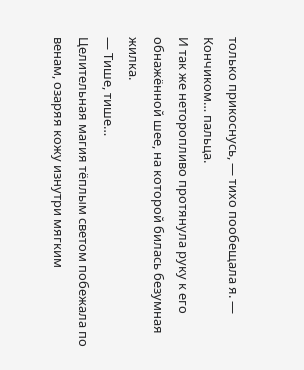только прикоснусь, — тихо пообещала я. — Кончиком… пальца.
И так же неторопливо протянула руку к его обнажённой шее, на которой билась безумная жилка.
— Тише, тише…
Целительная магия тёплым светом побежала по венам, озаряя кожу изнутри мягким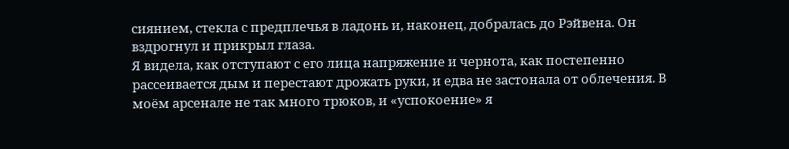сиянием, стекла с предплечья в ладонь и, наконец, добралась до Рэйвена. Он вздрогнул и прикрыл глаза.
Я видела, как отступают с его лица напряжение и чернота, как постепенно рассеивается дым и перестают дрожать руки, и едва не застонала от облечения. В моём арсенале не так много трюков, и «успокоение» я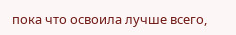пока что освоила лучше всего,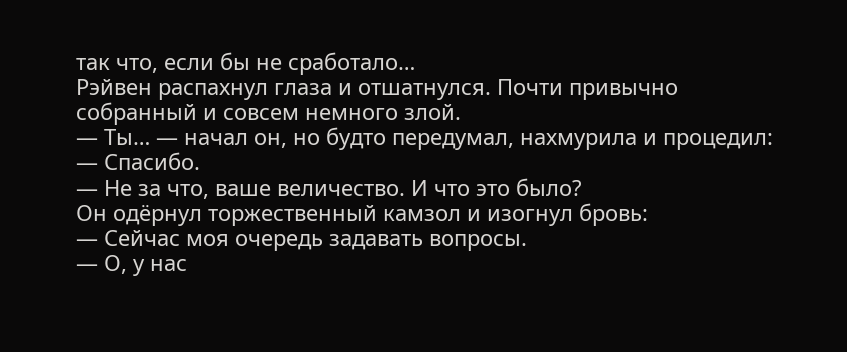так что, если бы не сработало…
Рэйвен распахнул глаза и отшатнулся. Почти привычно собранный и совсем немного злой.
— Ты… — начал он, но будто передумал, нахмурила и процедил: — Спасибо.
— Не за что, ваше величество. И что это было?
Он одёрнул торжественный камзол и изогнул бровь:
— Сейчас моя очередь задавать вопросы.
— О, у нас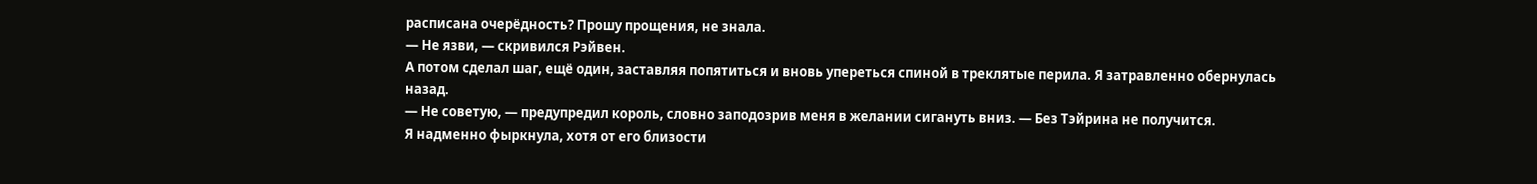расписана очерёдность? Прошу прощения, не знала.
— Не язви, — скривился Рэйвен.
А потом сделал шаг, ещё один, заставляя попятиться и вновь упереться спиной в треклятые перила. Я затравленно обернулась назад.
— Не советую, — предупредил король, словно заподозрив меня в желании сигануть вниз. — Без Тэйрина не получится.
Я надменно фыркнула, хотя от его близости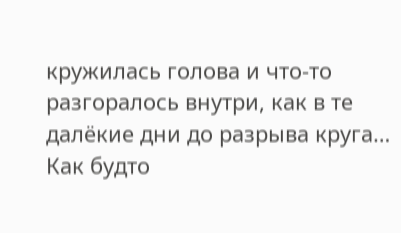кружилась голова и что-то разгоралось внутри, как в те далёкие дни до разрыва круга… Как будто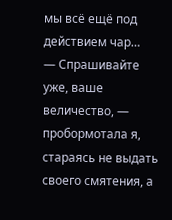мы всё ещё под действием чар…
— Спрашивайте уже, ваше величество, — пробормотала я, стараясь не выдать своего смятения, а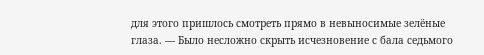для этого пришлось смотреть прямо в невыносимые зелёные глаза. — Было несложно скрыть исчезновение с бала седьмого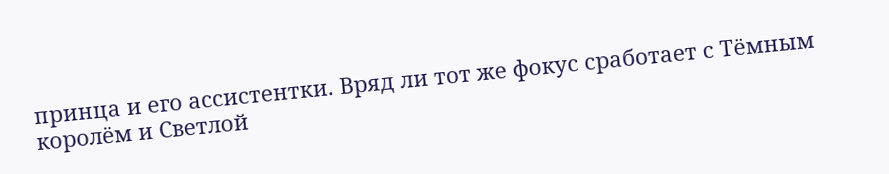принца и его ассистентки. Вряд ли тот же фокус сработает с Тёмным королём и Светлой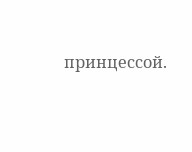принцессой.